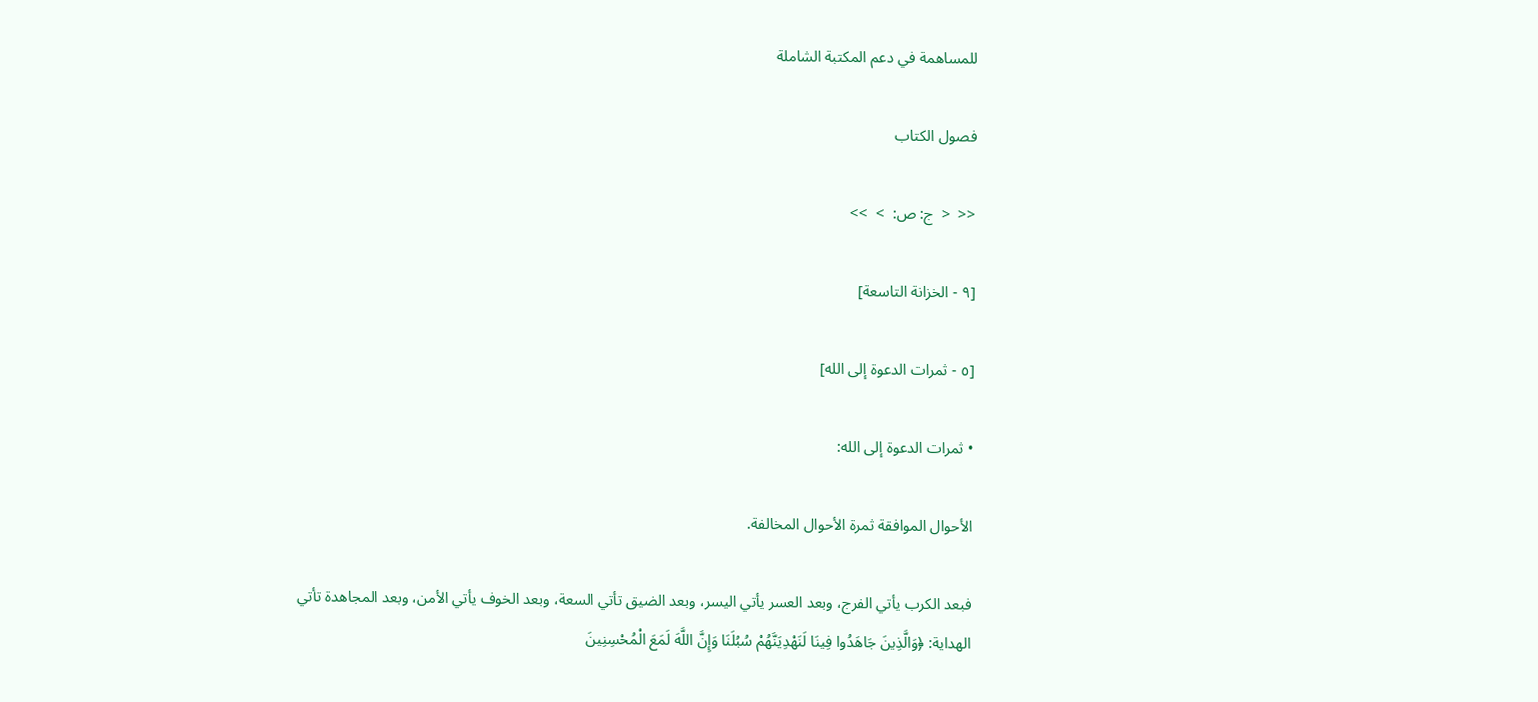للمساهمة في دعم المكتبة الشاملة

فصول الكتاب

<<  <  ج: ص:  >  >>

[٩ - الخزانة التاسعة]

[٥ - ثمرات الدعوة إلى الله]

• ثمرات الدعوة إلى الله:

الأحوال الموافقة ثمرة الأحوال المخالفة.

فبعد الكرب يأتي الفرج، وبعد العسر يأتي اليسر، وبعد الضيق تأتي السعة، وبعد الخوف يأتي الأمن، وبعد المجاهدة تأتي الهداية: ﴿وَالَّذِينَ جَاهَدُوا فِينَا لَنَهْدِيَنَّهُمْ سُبُلَنَا وَإِنَّ اللَّهَ لَمَعَ الْمُحْسِنِينَ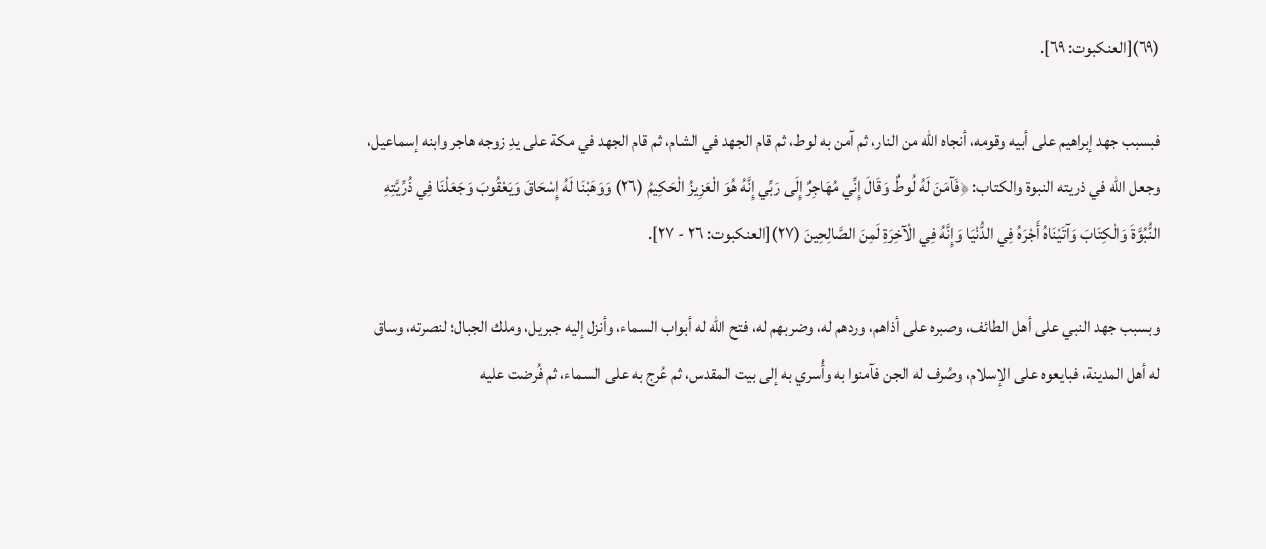(٦٩)[العنكبوت: ٦٩].

فبسبب جهد إبراهيم على أبيه وقومه، أنجاه الله من النار، ثم آمن به لوط، ثم قام الجهد في الشام، ثم قام الجهد في مكة على يدِ زوجه هاجر وابنه إسماعيل، وجعل الله في ذريته النبوة والكتاب: ﴿فَآمَنَ لَهُ لُوطٌ وَقَالَ إِنِّي مُهَاجِرٌ إِلَى رَبِّي إِنَّهُ هُوَ الْعَزِيزُ الْحَكِيمُ (٢٦) وَوَهَبْنَا لَهُ إِسْحَاقَ وَيَعْقُوبَ وَجَعَلْنَا فِي ذُرِّيَّتِهِ النُّبُوَّةَ وَالْكِتَابَ وَآتَيْنَاهُ أَجْرَهُ فِي الدُّنْيَا وَإِنَّهُ فِي الْآخِرَةِ لَمِنَ الصَّالِحِينَ (٢٧)[العنكبوت: ٢٦ - ٢٧].

وبسبب جهد النبي على أهل الطائف، وصبره على أذاهم، وردهم له، وضربهم له، فتح الله له أبواب السماء، وأنزل إليه جبريل، وملك الجبال؛ لنصرته، وساق له أهل المدينة، فبايعوه على الإسلام، وصُرف له الجن فآمنوا به وأُسري به إلى بيت المقدس، ثم عُرج به على السماء، ثم فُرضت عليه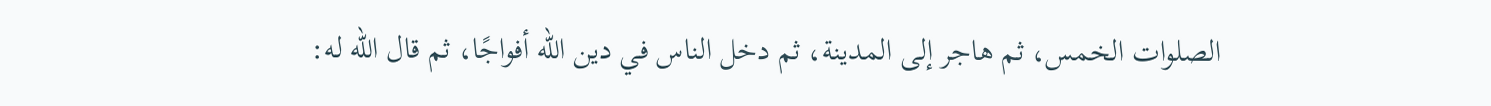الصلوات الخمس، ثم هاجر إلى المدينة، ثم دخل الناس في دين الله أفواجًا، ثم قال الله له: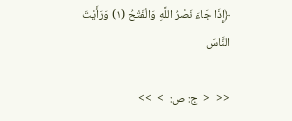﴿إِذَا جَاءَ نَصْرُ اللَّهِ وَالْفَتْحُ (١) وَرَأَيْتَ النَّاسَ

<<  <  ج: ص:  >  >>